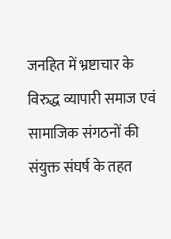जनहित में भ्रष्टाचार के विरुद्ध व्यापारी समाज एवं सामाजिक संगठनों की संयुक्त संघर्ष के तहत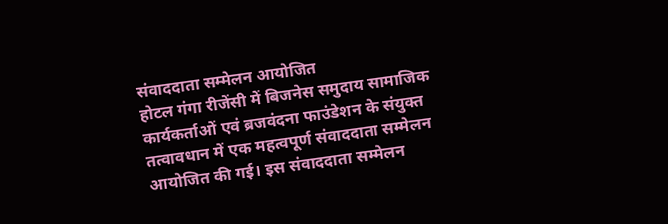संवाददाता सम्मेलन आयोजित
होटल गंगा रीजेंसी में बिजनेस समुदाय सामाजिक कार्यकर्ताओं एवं ब्रजवंदना फाउंडेशन के संयुक्त तत्वावधान में एक महत्वपूर्ण संवाददाता सम्मेलन आयोजित की गई। इस संवाददाता सम्मेलन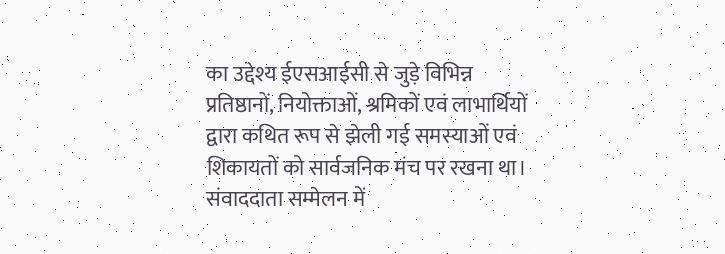का उद्देश्य ईएसआईसी से जुड़े विभिन्न प्रतिष्ठानों, नियोक्ताओं, श्रमिकों एवं लाभार्थियों द्वारा कथित रूप से झेली गई समस्याओं एवं शिकायतों को सार्वजनिक मंच पर रखना था। संवाददाता सम्मेलन में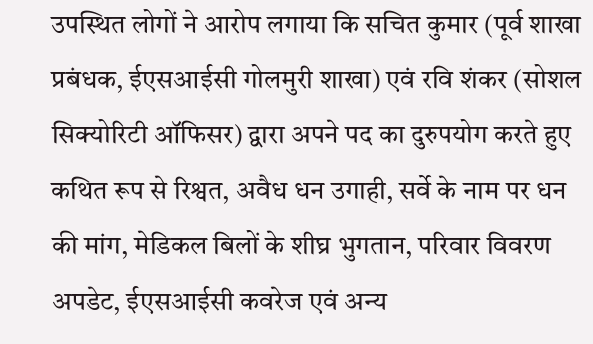उपस्थित लोगों ने आरोप लगाया कि सचित कुमार (पूर्व शाखा प्रबंधक, ईएसआईसी गोलमुरी शाखा) एवं रवि शंकर (सोशल सिक्योरिटी ऑफिसर) द्वारा अपने पद का दुरुपयोग करते हुए कथित रूप से रिश्वत, अवैध धन उगाही, सर्वे के नाम पर धन की मांग, मेडिकल बिलों के शीघ्र भुगतान, परिवार विवरण अपडेट, ईएसआईसी कवरेज एवं अन्य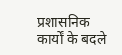प्रशासनिक कार्यों के बदले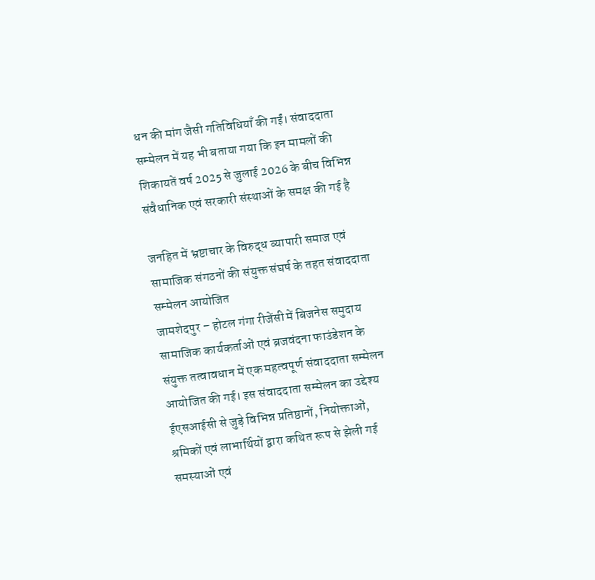धन की मांग जैसी गतिविधियाँ की गईं। संवाददाता सम्मेलन में यह भी बताया गया कि इन मामलों की शिकायतें वर्ष 2025 से जुलाई 2026 के बीच विभिन्न संवैधानिक एवं सरकारी संस्थाओं के समक्ष की गई है

जनहित में भ्रष्टाचार के विरुद्ध व्यापारी समाज एवं सामाजिक संगठनों की संयुक्त संघर्ष के तहत संवाददाता सम्मेलन आयोजित
जामशेदपुर – होटल गंगा रीजेंसी में बिजनेस समुदाय सामाजिक कार्यकर्ताओं एवं ब्रजवंदना फाउंडेशन के संयुक्त तत्वावधान में एक महत्वपूर्ण संवाददाता सम्मेलन आयोजित की गई। इस संवाददाता सम्मेलन का उद्देश्य ईएसआईसी से जुड़े विभिन्न प्रतिष्ठानों, नियोक्ताओं, श्रमिकों एवं लाभार्थियों द्वारा कथित रूप से झेली गई समस्याओं एवं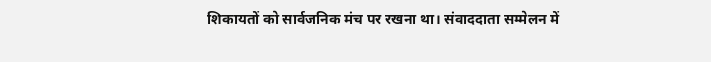शिकायतों को सार्वजनिक मंच पर रखना था। संवाददाता सम्मेलन में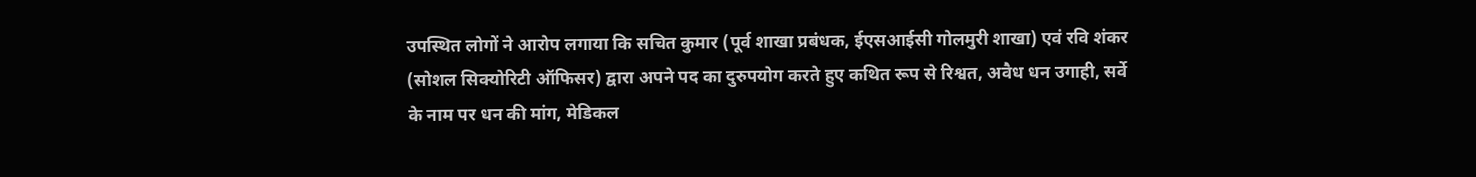उपस्थित लोगों ने आरोप लगाया कि सचित कुमार (पूर्व शाखा प्रबंधक, ईएसआईसी गोलमुरी शाखा) एवं रवि शंकर (सोशल सिक्योरिटी ऑफिसर) द्वारा अपने पद का दुरुपयोग करते हुए कथित रूप से रिश्वत, अवैध धन उगाही, सर्वे के नाम पर धन की मांग, मेडिकल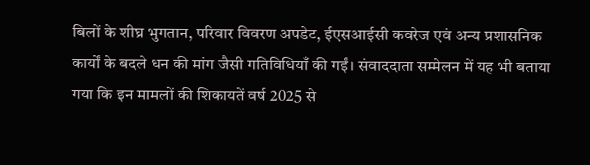बिलों के शीघ्र भुगतान, परिवार विवरण अपडेट, ईएसआईसी कवरेज एवं अन्य प्रशासनिक कार्यों के बदले धन की मांग जैसी गतिविधियाँ की गईं। संवाददाता सम्मेलन में यह भी बताया गया कि इन मामलों की शिकायतें वर्ष 2025 से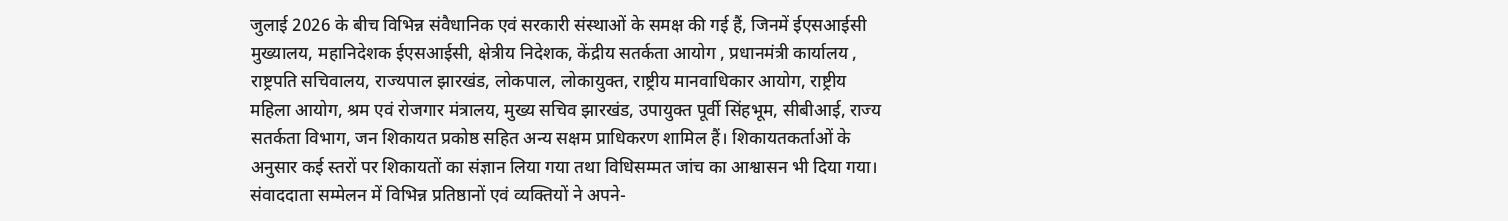जुलाई 2026 के बीच विभिन्न संवैधानिक एवं सरकारी संस्थाओं के समक्ष की गई हैं, जिनमें ईएसआईसी मुख्यालय, महानिदेशक ईएसआईसी, क्षेत्रीय निदेशक, केंद्रीय सतर्कता आयोग , प्रधानमंत्री कार्यालय , राष्ट्रपति सचिवालय, राज्यपाल झारखंड, लोकपाल, लोकायुक्त, राष्ट्रीय मानवाधिकार आयोग, राष्ट्रीय महिला आयोग, श्रम एवं रोजगार मंत्रालय, मुख्य सचिव झारखंड, उपायुक्त पूर्वी सिंहभूम, सीबीआई, राज्य सतर्कता विभाग, जन शिकायत प्रकोष्ठ सहित अन्य सक्षम प्राधिकरण शामिल हैं। शिकायतकर्ताओं के अनुसार कई स्तरों पर शिकायतों का संज्ञान लिया गया तथा विधिसम्मत जांच का आश्वासन भी दिया गया। संवाददाता सम्मेलन में विभिन्न प्रतिष्ठानों एवं व्यक्तियों ने अपने-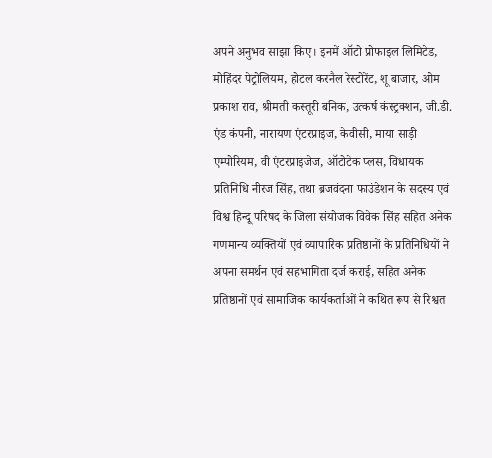अपने अनुभव साझा किए। इनमें ऑटो प्रोफाइल लिमिटेड, मोहिंदर पेट्रोलियम, होटल करनैल रेस्टोरेंट, शू बाजार, ओम प्रकाश राव, श्रीमती कस्तूरी बनिक, उत्कर्ष कंस्ट्रक्शन, जी.डी. एंड कंपनी, नारायण एंटरप्राइज, केवीसी, माया साड़ी एम्पोरियम, वी एंटरप्राइजेज, ऑटोटेक प्लस, विधायक प्रतिनिधि नीरज सिंह, तथा ब्रजवंदना फाउंडेशन के सदस्य एवं विश्व हिन्दू परिषद के जिला संयोजक विवेक सिंह सहित अनेक गणमान्य व्यक्तियों एवं व्यापारिक प्रतिष्ठानों के प्रतिनिधियों ने अपना समर्थन एवं सहभागिता दर्ज कराई, सहित अनेक प्रतिष्ठानों एवं सामाजिक कार्यकर्ताओं ने कथित रूप से रिश्वत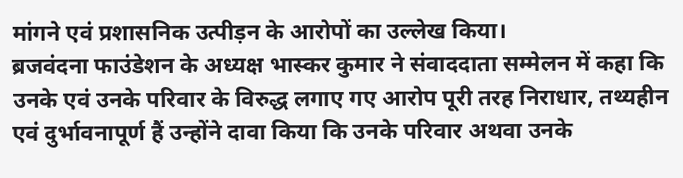मांगने एवं प्रशासनिक उत्पीड़न के आरोपों का उल्लेख किया।
ब्रजवंदना फाउंडेशन के अध्यक्ष भास्कर कुमार ने संवाददाता सम्मेलन में कहा कि उनके एवं उनके परिवार के विरुद्ध लगाए गए आरोप पूरी तरह निराधार, तथ्यहीन एवं दुर्भावनापूर्ण हैं उन्होंने दावा किया कि उनके परिवार अथवा उनके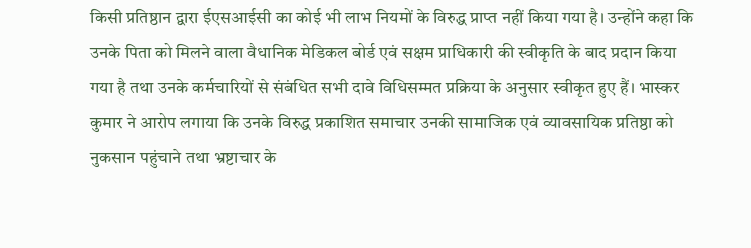किसी प्रतिष्ठान द्वारा ईएसआईसी का कोई भी लाभ नियमों के विरुद्ध प्राप्त नहीं किया गया है। उन्होंने कहा कि उनके पिता को मिलने वाला वैधानिक मेडिकल बोर्ड एवं सक्षम प्राधिकारी की स्वीकृति के बाद प्रदान किया गया है तथा उनके कर्मचारियों से संबंधित सभी दावे विधिसम्मत प्रक्रिया के अनुसार स्वीकृत हुए हैं। भास्कर कुमार ने आरोप लगाया कि उनके विरुद्ध प्रकाशित समाचार उनकी सामाजिक एवं व्यावसायिक प्रतिष्ठा को नुकसान पहुंचाने तथा भ्रष्टाचार के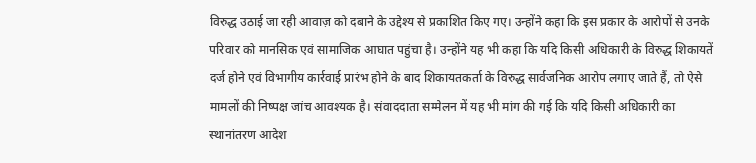विरुद्ध उठाई जा रही आवाज़ को दबाने के उद्देश्य से प्रकाशित किए गए। उन्होंने कहा कि इस प्रकार के आरोपों से उनके परिवार को मानसिक एवं सामाजिक आघात पहुंचा है। उन्होंने यह भी कहा कि यदि किसी अधिकारी के विरुद्ध शिकायतें दर्ज होने एवं विभागीय कार्रवाई प्रारंभ होने के बाद शिकायतकर्ता के विरुद्ध सार्वजनिक आरोप लगाए जाते हैं, तो ऐसे मामलों की निष्पक्ष जांच आवश्यक है। संवाददाता सम्मेलन में यह भी मांग की गई कि यदि किसी अधिकारी का स्थानांतरण आदेश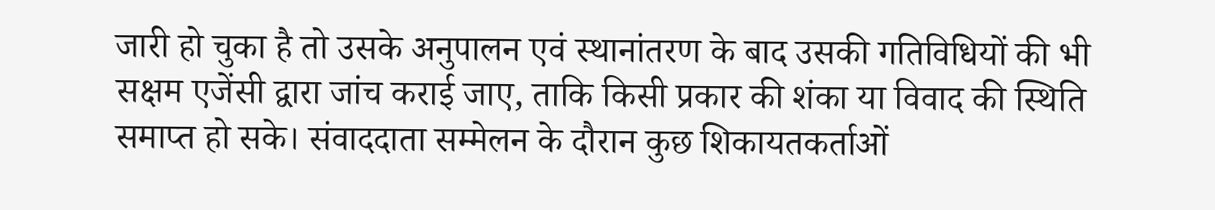जारी हो चुका है तो उसके अनुपालन एवं स्थानांतरण के बाद उसकी गतिविधियों की भी सक्षम एजेंसी द्वारा जांच कराई जाए, ताकि किसी प्रकार की शंका या विवाद की स्थिति समाप्त हो सके। संवाददाता सम्मेलन के दौरान कुछ शिकायतकर्ताओं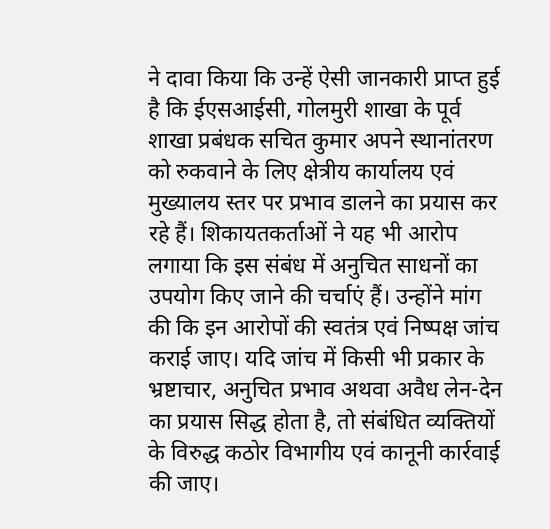ने दावा किया कि उन्हें ऐसी जानकारी प्राप्त हुई है कि ईएसआईसी, गोलमुरी शाखा के पूर्व शाखा प्रबंधक सचित कुमार अपने स्थानांतरण को रुकवाने के लिए क्षेत्रीय कार्यालय एवं मुख्यालय स्तर पर प्रभाव डालने का प्रयास कर रहे हैं। शिकायतकर्ताओं ने यह भी आरोप लगाया कि इस संबंध में अनुचित साधनों का उपयोग किए जाने की चर्चाएं हैं। उन्होंने मांग की कि इन आरोपों की स्वतंत्र एवं निष्पक्ष जांच कराई जाए। यदि जांच में किसी भी प्रकार के भ्रष्टाचार, अनुचित प्रभाव अथवा अवैध लेन-देन का प्रयास सिद्ध होता है, तो संबंधित व्यक्तियों के विरुद्ध कठोर विभागीय एवं कानूनी कार्रवाई की जाए।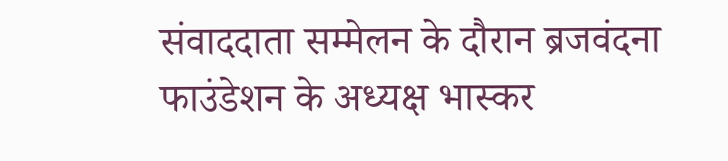संवाददाता सम्मेलन के दौरान ब्रजवंदना फाउंडेशन के अध्यक्ष भास्कर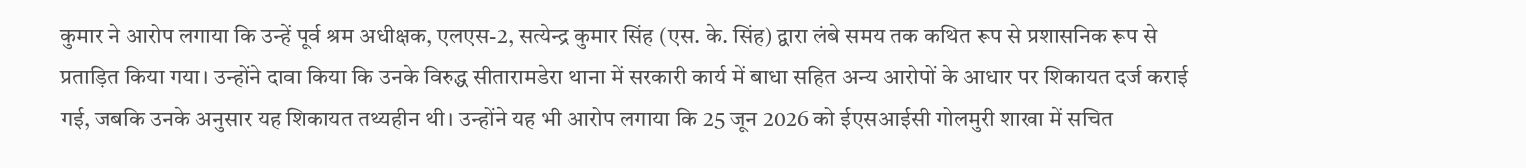कुमार ने आरोप लगाया कि उन्हें पूर्व श्रम अधीक्षक, एलएस-2, सत्येन्द्र कुमार सिंह (एस. के. सिंह) द्वारा लंबे समय तक कथित रूप से प्रशासनिक रूप से प्रताड़ित किया गया। उन्होंने दावा किया कि उनके विरुद्ध सीतारामडेरा थाना में सरकारी कार्य में बाधा सहित अन्य आरोपों के आधार पर शिकायत दर्ज कराई गई, जबकि उनके अनुसार यह शिकायत तथ्यहीन थी। उन्होंने यह भी आरोप लगाया कि 25 जून 2026 को ईएसआईसी गोलमुरी शाखा में सचित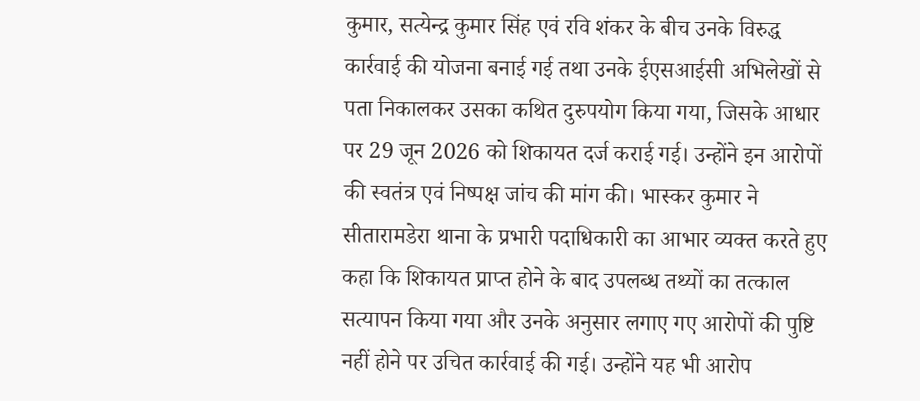कुमार, सत्येन्द्र कुमार सिंह एवं रवि शंकर के बीच उनके विरुद्ध कार्रवाई की योजना बनाई गई तथा उनके ईएसआईसी अभिलेखों से पता निकालकर उसका कथित दुरुपयोग किया गया, जिसके आधार पर 29 जून 2026 को शिकायत दर्ज कराई गई। उन्होंने इन आरोपों की स्वतंत्र एवं निष्पक्ष जांच की मांग की। भास्कर कुमार ने सीतारामडेरा थाना के प्रभारी पदाधिकारी का आभार व्यक्त करते हुए कहा कि शिकायत प्राप्त होने के बाद उपलब्ध तथ्यों का तत्काल सत्यापन किया गया और उनके अनुसार लगाए गए आरोपों की पुष्टि नहीं होने पर उचित कार्रवाई की गई। उन्होंने यह भी आरोप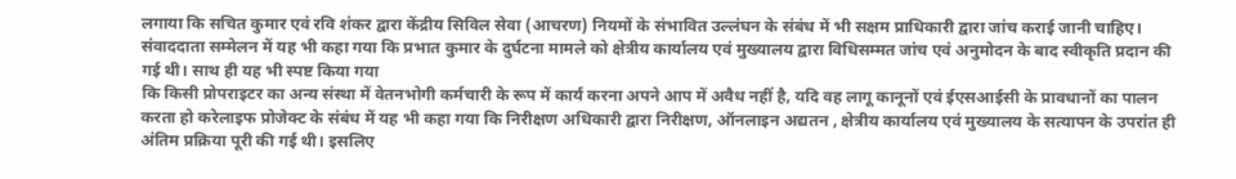लगाया कि सचित कुमार एवं रवि शंकर द्वारा केंद्रीय सिविल सेवा (आचरण) नियमों के संभावित उल्लंघन के संबंध में भी सक्षम प्राधिकारी द्वारा जांच कराई जानी चाहिए। संवाददाता सम्मेलन में यह भी कहा गया कि प्रभात कुमार के दुर्घटना मामले को क्षेत्रीय कार्यालय एवं मुख्यालय द्वारा विधिसम्मत जांच एवं अनुमोदन के बाद स्वीकृति प्रदान की गई थी। साथ ही यह भी स्पष्ट किया गया
कि किसी प्रोपराइटर का अन्य संस्था में वेतनभोगी कर्मचारी के रूप में कार्य करना अपने आप में अवैध नहीं है, यदि वह लागू कानूनों एवं ईएसआईसी के प्रावधानों का पालन करता हो करेलाइफ प्रोजेक्ट के संबंध में यह भी कहा गया कि निरीक्षण अधिकारी द्वारा निरीक्षण, ऑनलाइन अद्यतन , क्षेत्रीय कार्यालय एवं मुख्यालय के सत्यापन के उपरांत ही अंतिम प्रक्रिया पूरी की गई थी। इसलिए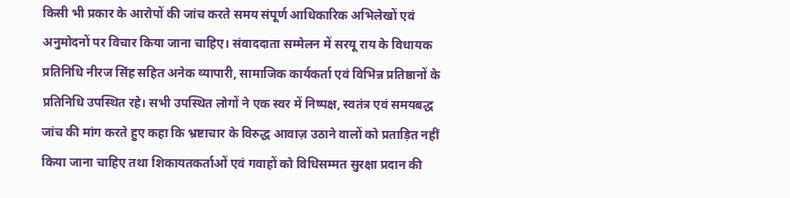किसी भी प्रकार के आरोपों की जांच करते समय संपूर्ण आधिकारिक अभिलेखों एवं अनुमोदनों पर विचार किया जाना चाहिए। संवाददाता सम्मेलन में सरयू राय के विधायक प्रतिनिधि नीरज सिंह सहित अनेक व्यापारी, सामाजिक कार्यकर्ता एवं विभिन्न प्रतिष्ठानों के प्रतिनिधि उपस्थित रहे। सभी उपस्थित लोगों ने एक स्वर में निष्पक्ष, स्वतंत्र एवं समयबद्ध जांच की मांग करते हुए कहा कि भ्रष्टाचार के विरुद्ध आवाज़ उठाने वालों को प्रताड़ित नहीं किया जाना चाहिए तथा शिकायतकर्ताओं एवं गवाहों को विधिसम्मत सुरक्षा प्रदान की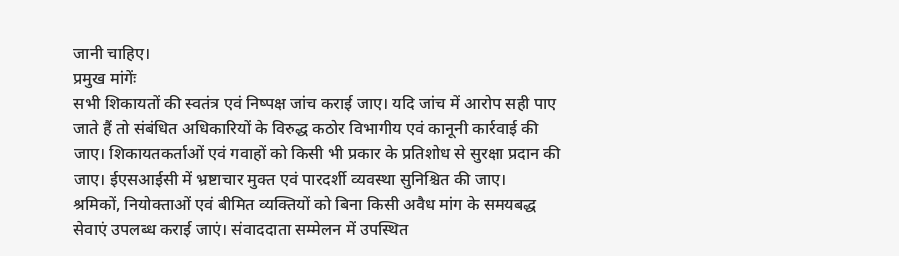जानी चाहिए।
प्रमुख मांगेंः
सभी शिकायतों की स्वतंत्र एवं निष्पक्ष जांच कराई जाए। यदि जांच में आरोप सही पाए जाते हैं तो संबंधित अधिकारियों के विरुद्ध कठोर विभागीय एवं कानूनी कार्रवाई की जाए। शिकायतकर्ताओं एवं गवाहों को किसी भी प्रकार के प्रतिशोध से सुरक्षा प्रदान की जाए। ईएसआईसी में भ्रष्टाचार मुक्त एवं पारदर्शी व्यवस्था सुनिश्चित की जाए।
श्रमिकों, नियोक्ताओं एवं बीमित व्यक्तियों को बिना किसी अवैध मांग के समयबद्ध सेवाएं उपलब्ध कराई जाएं। संवाददाता सम्मेलन में उपस्थित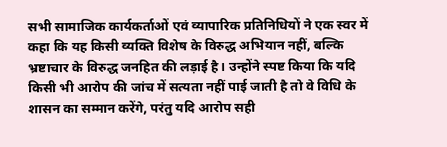सभी सामाजिक कार्यकर्ताओं एवं व्यापारिक प्रतिनिधियों ने एक स्वर में कहा कि यह किसी व्यक्ति विशेष के विरुद्ध अभियान नहीं, बल्कि भ्रष्टाचार के विरुद्ध जनहित की लड़ाई है। उन्होंने स्पष्ट किया कि यदि किसी भी आरोप की जांच में सत्यता नहीं पाई जाती है तो वे विधि के शासन का सम्मान करेंगे, परंतु यदि आरोप सही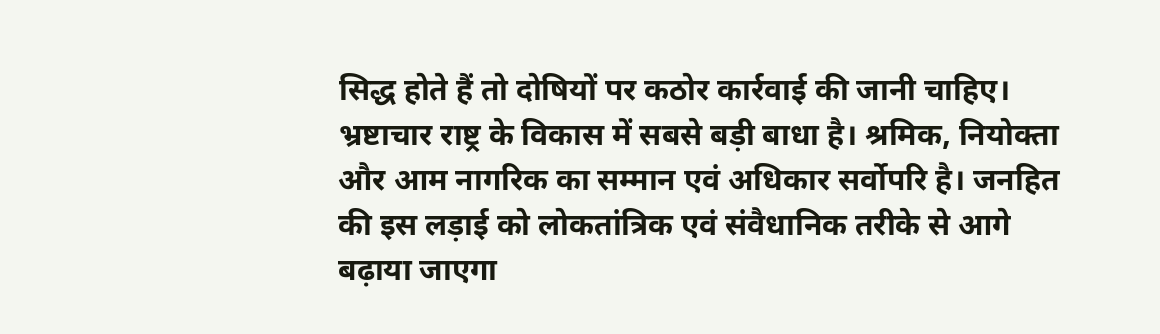सिद्ध होते हैं तो दोषियों पर कठोर कार्रवाई की जानी चाहिए। भ्रष्टाचार राष्ट्र के विकास में सबसे बड़ी बाधा है। श्रमिक, नियोक्ता और आम नागरिक का सम्मान एवं अधिकार सर्वोपरि है। जनहित की इस लड़ाई को लोकतांत्रिक एवं संवैधानिक तरीके से आगे बढ़ाया जाएगा